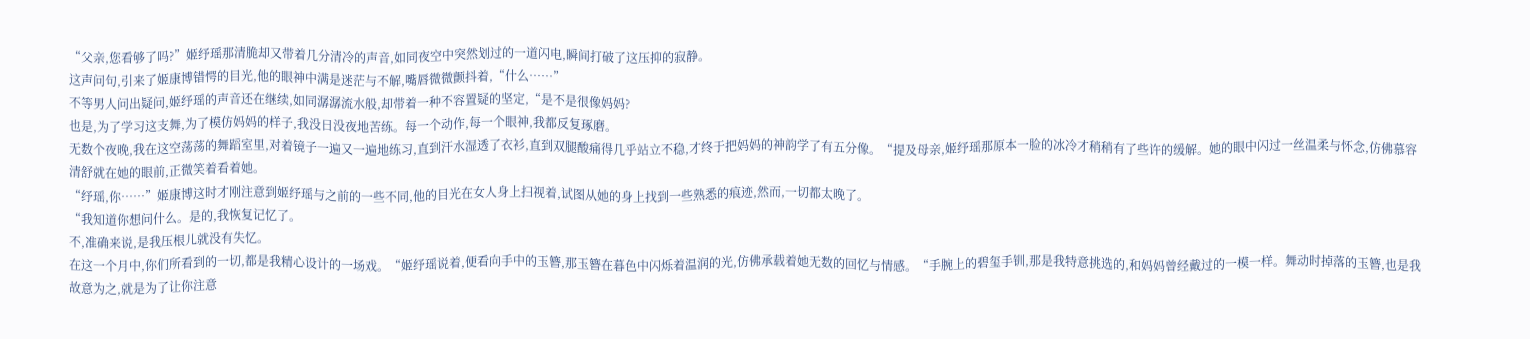“父亲,您看够了吗?”姬纾瑶那清脆却又带着几分清冷的声音,如同夜空中突然划过的一道闪电,瞬间打破了这压抑的寂静。
这声问句,引来了姬康博错愕的目光,他的眼神中满是迷茫与不解,嘴唇微微颤抖着,“什么……”
不等男人问出疑问,姬纾瑶的声音还在继续,如同潺潺流水般,却带着一种不容置疑的坚定,“是不是很像妈妈?
也是,为了学习这支舞,为了模仿妈妈的样子,我没日没夜地苦练。每一个动作,每一个眼神,我都反复琢磨。
无数个夜晚,我在这空荡荡的舞蹈室里,对着镜子一遍又一遍地练习,直到汗水湿透了衣衫,直到双腿酸痛得几乎站立不稳,才终于把妈妈的神韵学了有五分像。“提及母亲,姬纾瑶那原本一脸的冰冷才稍稍有了些许的缓解。她的眼中闪过一丝温柔与怀念,仿佛慕容清舒就在她的眼前,正微笑着看着她。
“纾瑶,你……”姬康博这时才刚注意到姬纾瑶与之前的一些不同,他的目光在女人身上扫视着,试图从她的身上找到一些熟悉的痕迹,然而,一切都太晚了。
“我知道你想问什么。是的,我恢复记忆了。
不,准确来说,是我压根儿就没有失忆。
在这一个月中,你们所看到的一切,都是我精心设计的一场戏。“姬纾瑶说着,便看向手中的玉簪,那玉簪在暮色中闪烁着温润的光,仿佛承载着她无数的回忆与情感。“手腕上的碧玺手钏,那是我特意挑选的,和妈妈曾经戴过的一模一样。舞动时掉落的玉簪,也是我故意为之,就是为了让你注意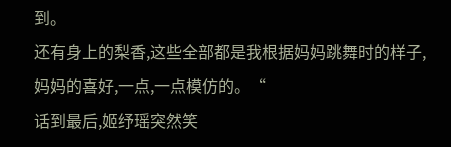到。
还有身上的梨香,这些全部都是我根据妈妈跳舞时的样子,妈妈的喜好,一点,一点模仿的。“
话到最后,姬纾瑶突然笑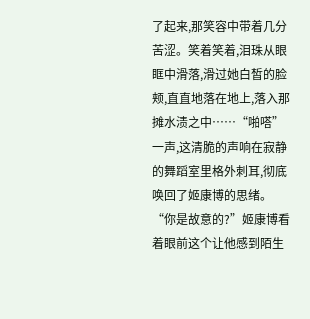了起来,那笑容中带着几分苦涩。笑着笑着,泪珠从眼眶中滑落,滑过她白皙的脸颊,直直地落在地上,落入那摊水渍之中……“啪嗒”一声,这清脆的声响在寂静的舞蹈室里格外刺耳,彻底唤回了姬康博的思绪。
“你是故意的?”姬康博看着眼前这个让他感到陌生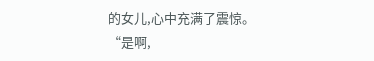的女儿,心中充满了震惊。
“是啊,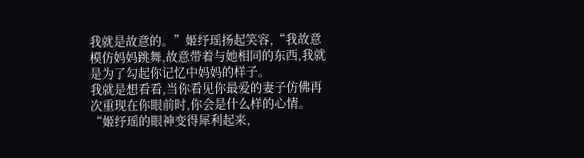我就是故意的。”姬纾瑶扬起笑容,“我故意模仿妈妈跳舞,故意带着与她相同的东西,我就是为了勾起你记忆中妈妈的样子。
我就是想看看,当你看见你最爱的妻子仿佛再次重现在你眼前时,你会是什么样的心情。“姬纾瑶的眼神变得犀利起来,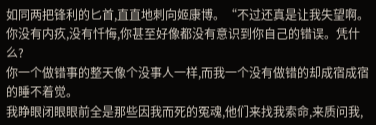如同两把锋利的匕首,直直地刺向姬康博。“不过还真是让我失望啊。
你没有内疚,没有忏悔,你甚至好像都没有意识到你自己的错误。凭什么?
你一个做错事的整天像个没事人一样,而我一个没有做错的却成宿成宿的睡不着觉。
我睁眼闭眼眼前全是那些因我而死的冤魂,他们来找我索命,来质问我,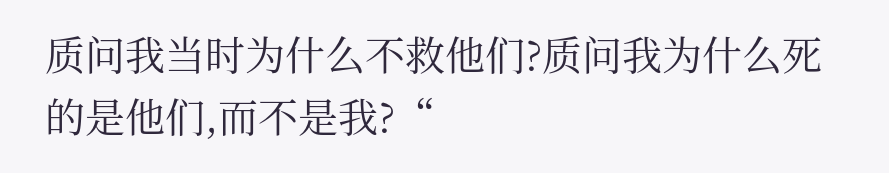质问我当时为什么不救他们?质问我为什么死的是他们,而不是我?“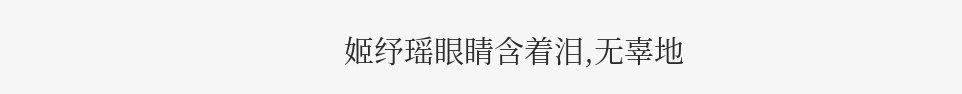姬纾瑶眼睛含着泪,无辜地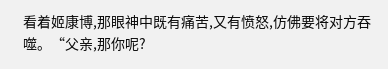看着姬康博,那眼神中既有痛苦,又有愤怒,仿佛要将对方吞噬。“父亲,那你呢?